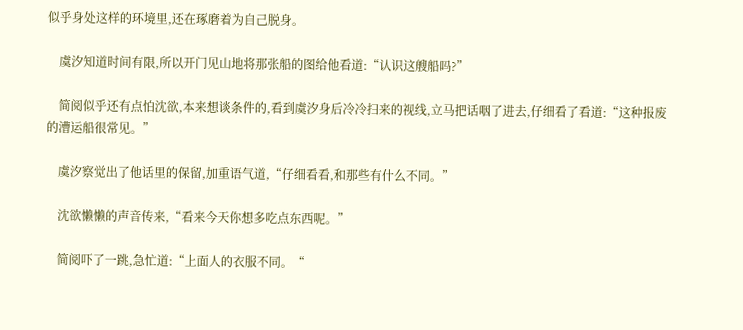似乎身处这样的环境里,还在琢磨着为自己脱身。

    虞汐知道时间有限,所以开门见山地将那张船的图给他看道:“认识这艘船吗?”

    简阅似乎还有点怕沈欲,本来想谈条件的,看到虞汐身后冷冷扫来的视线,立马把话咽了进去,仔细看了看道:“这种报废的漕运船很常见。”

    虞汐察觉出了他话里的保留,加重语气道,“仔细看看,和那些有什么不同。”

    沈欲懒懒的声音传来,“看来今天你想多吃点东西呢。”

    简阅吓了一跳,急忙道:“上面人的衣服不同。“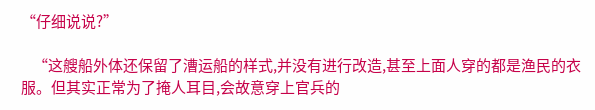“仔细说说?”

    “这艘船外体还保留了漕运船的样式,并没有进行改造,甚至上面人穿的都是渔民的衣服。但其实正常为了掩人耳目,会故意穿上官兵的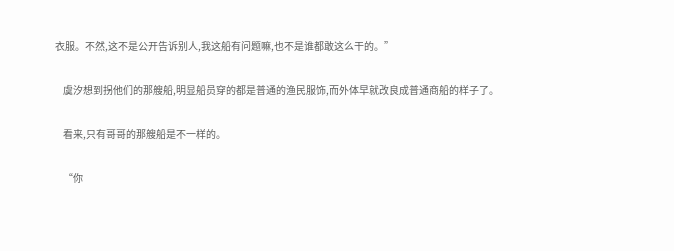衣服。不然,这不是公开告诉别人,我这船有问题嘛,也不是谁都敢这么干的。”

    虞汐想到拐他们的那艘船,明显船员穿的都是普通的渔民服饰,而外体早就改良成普通商船的样子了。

    看来,只有哥哥的那艘船是不一样的。

    “你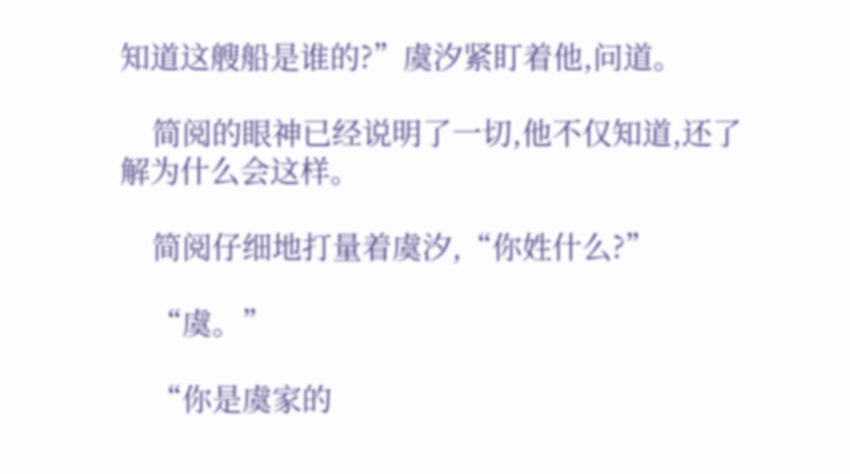知道这艘船是谁的?”虞汐紧盯着他,问道。

    简阅的眼神已经说明了一切,他不仅知道,还了解为什么会这样。

    简阅仔细地打量着虞汐,“你姓什么?”

    “虞。”

    “你是虞家的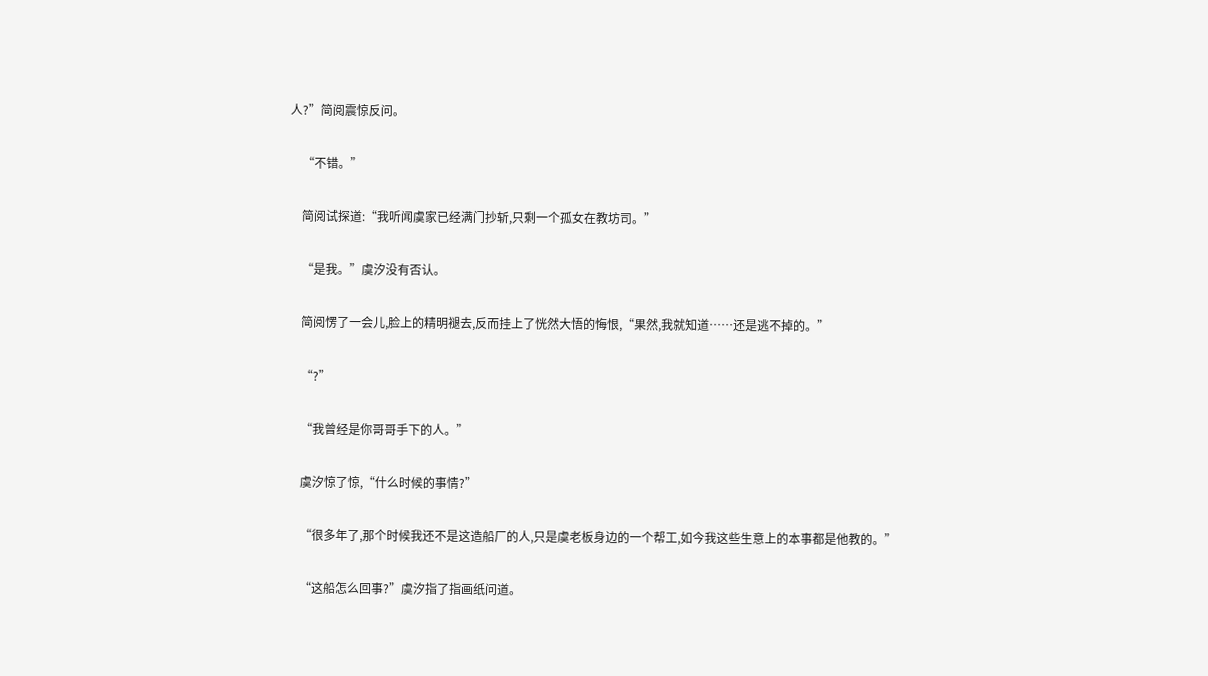人?”简阅震惊反问。

    “不错。”

    简阅试探道:“我听闻虞家已经满门抄斩,只剩一个孤女在教坊司。”

    “是我。”虞汐没有否认。

    简阅愣了一会儿,脸上的精明褪去,反而挂上了恍然大悟的悔恨,“果然,我就知道……还是逃不掉的。”

    “?”

    “我曾经是你哥哥手下的人。”

    虞汐惊了惊,“什么时候的事情?”

    “很多年了,那个时候我还不是这造船厂的人,只是虞老板身边的一个帮工,如今我这些生意上的本事都是他教的。”

    “这船怎么回事?”虞汐指了指画纸问道。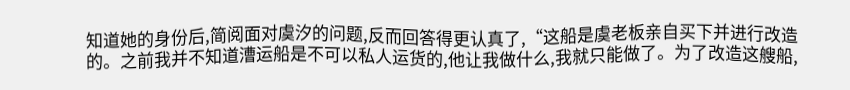知道她的身份后,简阅面对虞汐的问题,反而回答得更认真了,“这船是虞老板亲自买下并进行改造的。之前我并不知道漕运船是不可以私人运货的,他让我做什么,我就只能做了。为了改造这艘船,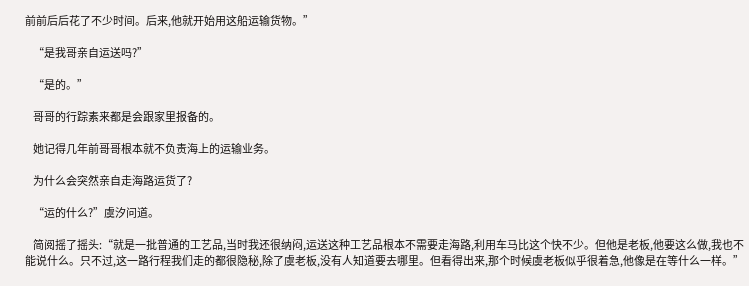前前后后花了不少时间。后来,他就开始用这船运输货物。”

    “是我哥亲自运送吗?”

    “是的。”

    哥哥的行踪素来都是会跟家里报备的。

    她记得几年前哥哥根本就不负责海上的运输业务。

    为什么会突然亲自走海路运货了?

    “运的什么?”虞汐问道。

    简阅摇了摇头:“就是一批普通的工艺品,当时我还很纳闷,运送这种工艺品根本不需要走海路,利用车马比这个快不少。但他是老板,他要这么做,我也不能说什么。只不过,这一路行程我们走的都很隐秘,除了虞老板,没有人知道要去哪里。但看得出来,那个时候虞老板似乎很着急,他像是在等什么一样。”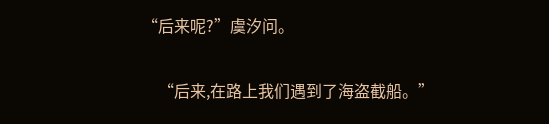“后来呢?”虞汐问。

    “后来,在路上我们遇到了海盗截船。”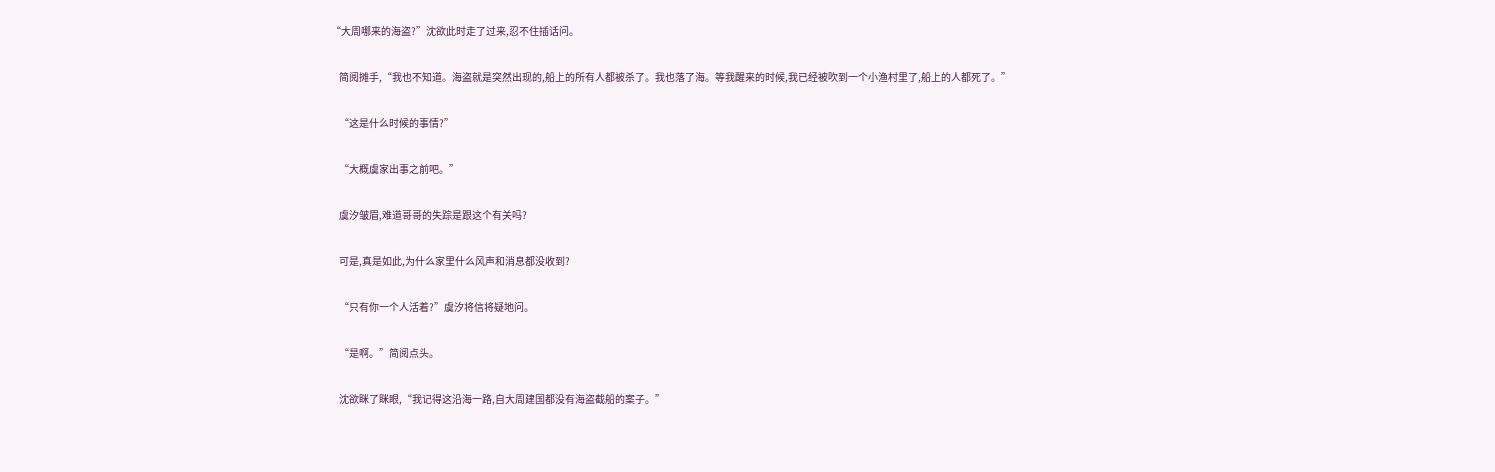“大周哪来的海盗?”沈欲此时走了过来,忍不住插话问。

    简阅摊手,“我也不知道。海盗就是突然出现的,船上的所有人都被杀了。我也落了海。等我醒来的时候,我已经被吹到一个小渔村里了,船上的人都死了。”

    “这是什么时候的事情?”

    “大概虞家出事之前吧。”

    虞汐皱眉,难道哥哥的失踪是跟这个有关吗?

    可是,真是如此,为什么家里什么风声和消息都没收到?

    “只有你一个人活着?”虞汐将信将疑地问。

    “是啊。”简阅点头。

    沈欲眯了眯眼,“我记得这沿海一路,自大周建国都没有海盗截船的案子。”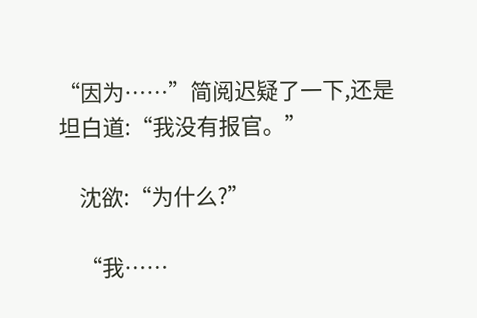“因为……”简阅迟疑了一下,还是坦白道:“我没有报官。”

    沈欲:“为什么?”

    “我……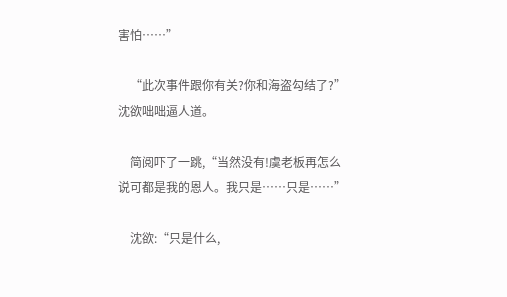害怕……”

    “此次事件跟你有关?你和海盗勾结了?”沈欲咄咄逼人道。

    简阅吓了一跳,“当然没有!虞老板再怎么说可都是我的恩人。我只是……只是……”

    沈欲:“只是什么,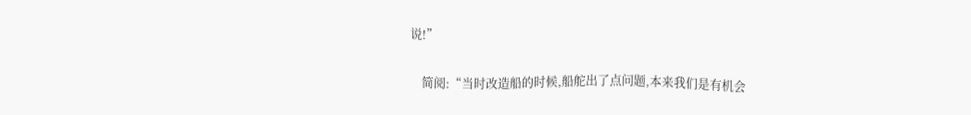说!”

    简阅:“当时改造船的时候,船舵出了点问题,本来我们是有机会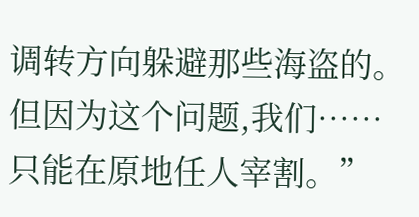调转方向躲避那些海盗的。但因为这个问题,我们……只能在原地任人宰割。”